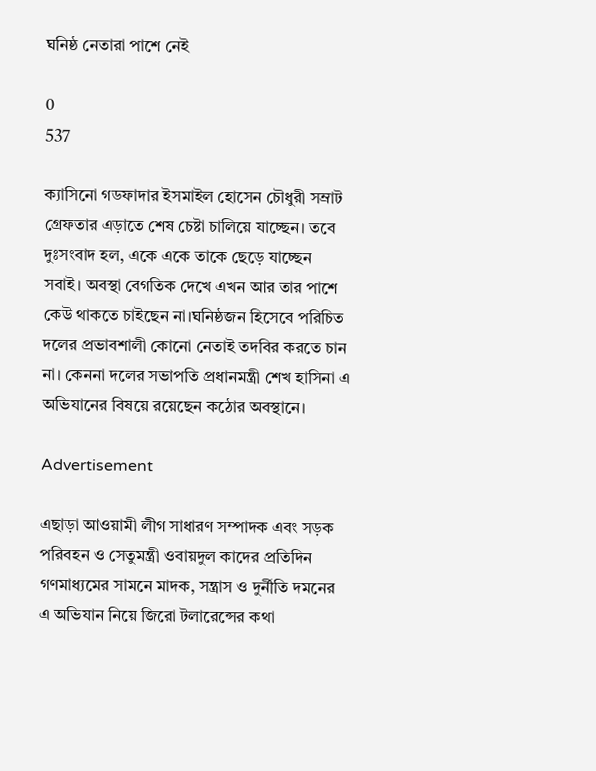ঘনিষ্ঠ নেতারা পাশে নেই

0
537

ক্যাসিনো গডফাদার ইসমাইল হোসেন চৌধুরী সম্রাট গ্রেফতার এড়াতে শেষ চেষ্টা চালিয়ে যাচ্ছেন। তবে দুঃসংবাদ হল, একে একে তাকে ছেড়ে যাচ্ছেন সবাই। অবস্থা বেগতিক দেখে এখন আর তার পাশে কেউ থাকতে চাইছেন না।ঘনিষ্ঠজন হিসেবে পরিচিত দলের প্রভাবশালী কোনো নেতাই তদবির করতে চান না। কেননা দলের সভাপতি প্রধানমন্ত্রী শেখ হাসিনা এ অভিযানের বিষয়ে রয়েছেন কঠোর অবস্থানে।

Advertisement

এছাড়া আওয়ামী লীগ সাধারণ সম্পাদক এবং সড়ক পরিবহন ও সেতুমন্ত্রী ওবায়দুল কাদের প্রতিদিন গণমাধ্যমের সামনে মাদক, সন্ত্রাস ও দুর্নীতি দমনের এ অভিযান নিয়ে জিরো টলারেন্সের কথা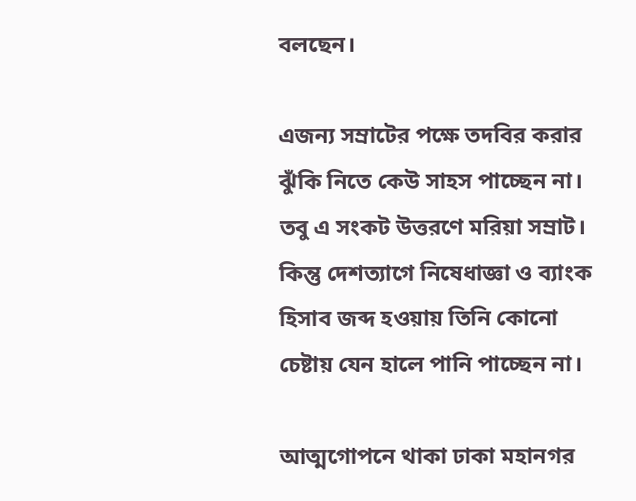বলছেন।

এজন্য সম্রাটের পক্ষে তদবির করার ঝুঁকি নিতে কেউ সাহস পাচ্ছেন না। তবু এ সংকট উত্তরণে মরিয়া সম্রাট। কিন্তু দেশত্যাগে নিষেধাজ্ঞা ও ব্যাংক হিসাব জব্দ হওয়ায় তিনি কোনো চেষ্টায় যেন হালে পানি পাচ্ছেন না।

আত্মগোপনে থাকা ঢাকা মহানগর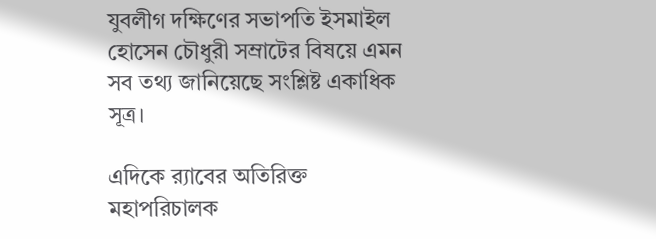যুবলীগ দক্ষিণের সভাপতি ইসমাইল হোসেন চৌধুরী সম্রাটের বিষয়ে এমন সব তথ্য জানিয়েছে সংশ্লিষ্ট একাধিক সূত্র।

এদিকে র‌্যাবের অতিরিক্ত মহাপরিচালক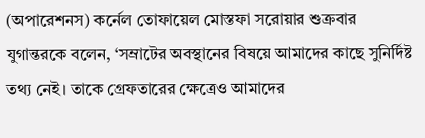(অপারেশনস) কর্নেল তোফায়েল মোস্তফা সরোয়ার শুক্রবার যুগান্তরকে বলেন, ‘সম্রাটের অবস্থানের বিষয়ে আমাদের কাছে সুনির্দিষ্ট তথ্য নেই। তাকে গ্রেফতারের ক্ষেত্রেও আমাদের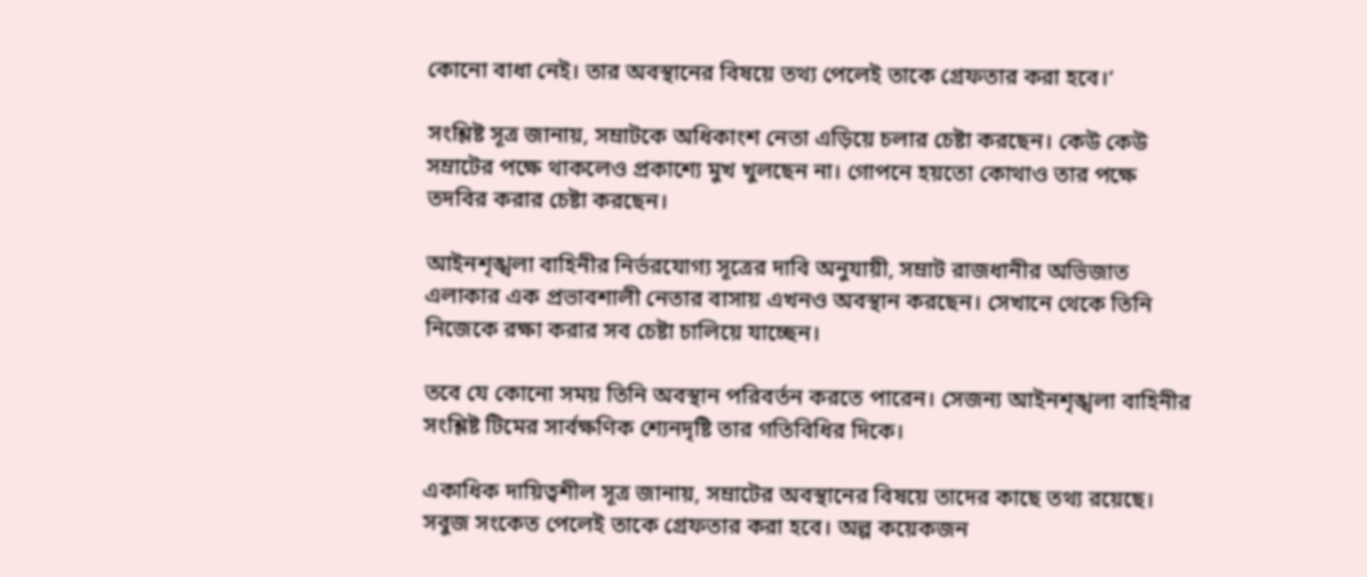কোনো বাধা নেই। তার অবস্থানের বিষয়ে তথ্য পেলেই তাকে গ্রেফতার করা হবে।’

সংশ্লিষ্ট সূত্র জানায়, সম্রাটকে অধিকাংশ নেতা এড়িয়ে চলার চেষ্টা করছেন। কেউ কেউ সম্রাটের পক্ষে থাকলেও প্রকাশ্যে মুখ খুলছেন না। গোপনে হয়তো কোথাও তার পক্ষে তদবির করার চেষ্টা করছেন।

আইনশৃঙ্খলা বাহিনীর নির্ভরযোগ্য সূত্রের দাবি অনুযায়ী, সম্রাট রাজধানীর অভিজাত এলাকার এক প্রভাবশালী নেতার বাসায় এখনও অবস্থান করছেন। সেখানে থেকে তিনি নিজেকে রক্ষা করার সব চেষ্টা চালিয়ে যাচ্ছেন।

তবে যে কোনো সময় তিনি অবস্থান পরিবর্তন করতে পারেন। সেজন্য আইনশৃঙ্খলা বাহিনীর সংশ্লিষ্ট টিমের সার্বক্ষণিক শ্যেনদৃষ্টি তার গতিবিধির দিকে।

একাধিক দায়িত্বশীল সূত্র জানায়, সম্রাটের অবস্থানের বিষয়ে তাদের কাছে তথ্য রয়েছে। সবুজ সংকেত পেলেই তাকে গ্রেফতার করা হবে। অল্প কয়েকজন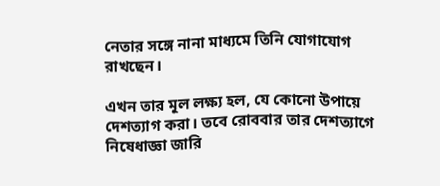নেতার সঙ্গে নানা মাধ্যমে তিনি যোগাযোগ রাখছেন।

এখন তার মূল লক্ষ্য হল, যে কোনো উপায়ে দেশত্যাগ করা। তবে রোববার তার দেশত্যাগে নিষেধাজ্ঞা জারি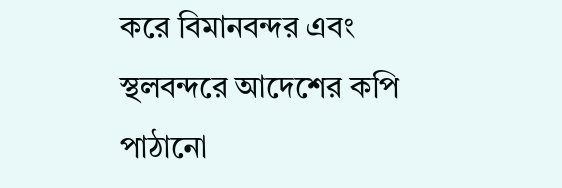করে বিমানবন্দর এবং স্থলবন্দরে আদেশের কপি পাঠানো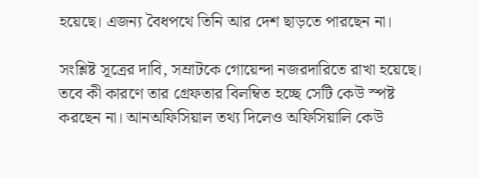হয়েছে। এজন্য বৈধপথে তিনি আর দেশ ছাড়তে পারছেন না।

সংশ্লিষ্ট সূত্রের দাবি, সম্রাটকে গোয়েন্দা নজরদারিতে রাখা হয়েছে। তবে কী কারণে তার গ্রেফতার বিলম্বিত হচ্ছে সেটি কেউ স্পষ্ট করছেন না। আনঅফিসিয়াল তথ্য দিলেও অফিসিয়ালি কেউ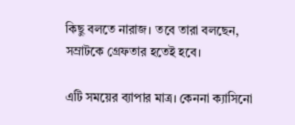কিছু বলতে নারাজ। তবে তারা বলছেন, সম্রাটকে গ্রেফতার হতেই হবে।

এটি সময়ের ব্যাপার মাত্র। কেননা ক্যাসিনো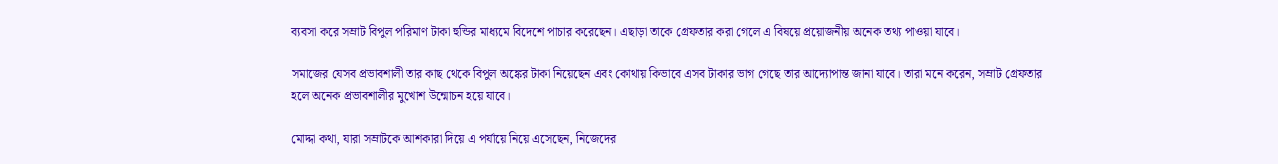ব্যবসা করে সম্রাট বিপুল পরিমাণ টাকা হুন্ডির মাধ্যমে বিদেশে পাচার করেছেন। এছাড়া তাকে গ্রেফতার করা গেলে এ বিষয়ে প্রয়োজনীয় অনেক তথ্য পাওয়া যাবে।

সমাজের যেসব প্রভাবশালী তার কাছ থেকে বিপুল অঙ্কের টাকা নিয়েছেন এবং কোথায় কিভাবে এসব টাকার ভাগ গেছে তার আদ্যোপান্ত জানা যাবে। তারা মনে করেন, সম্রাট গ্রেফতার হলে অনেক প্রভাবশালীর মুখোশ উন্মোচন হয়ে যাবে।

মোদ্দা কথা, যারা সম্রাটকে আশকারা দিয়ে এ পর্যায়ে নিয়ে এসেছেন, নিজেদের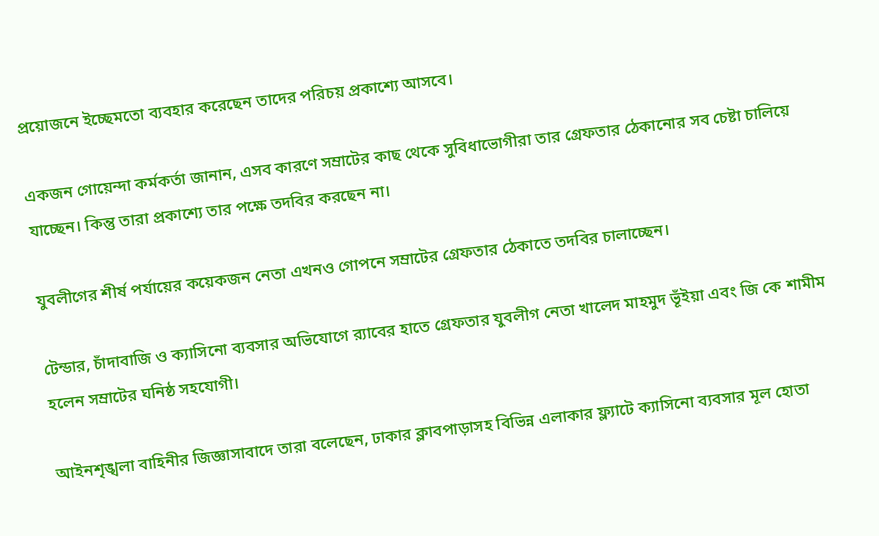প্রয়োজনে ইচ্ছেমতো ব্যবহার করেছেন তাদের পরিচয় প্রকাশ্যে আসবে।

একজন গোয়েন্দা কর্মকর্তা জানান, এসব কারণে সম্রাটের কাছ থেকে সুবিধাভোগীরা তার গ্রেফতার ঠেকানোর সব চেষ্টা চালিয়ে যাচ্ছেন। কিন্তু তারা প্রকাশ্যে তার পক্ষে তদবির করছেন না।

যুবলীগের শীর্ষ পর্যায়ের কয়েকজন নেতা এখনও গোপনে সম্রাটের গ্রেফতার ঠেকাতে তদবির চালাচ্ছেন।

টেন্ডার, চাঁদাবাজি ও ক্যাসিনো ব্যবসার অভিযোগে র‌্যাবের হাতে গ্রেফতার যুবলীগ নেতা খালেদ মাহমুদ ভূঁইয়া এবং জি কে শামীম হলেন সম্রাটের ঘনিষ্ঠ সহযোগী।

আইনশৃঙ্খলা বাহিনীর জিজ্ঞাসাবাদে তারা বলেছেন, ঢাকার ক্লাবপাড়াসহ বিভিন্ন এলাকার ফ্ল্যাটে ক্যাসিনো ব্যবসার মূল হোতা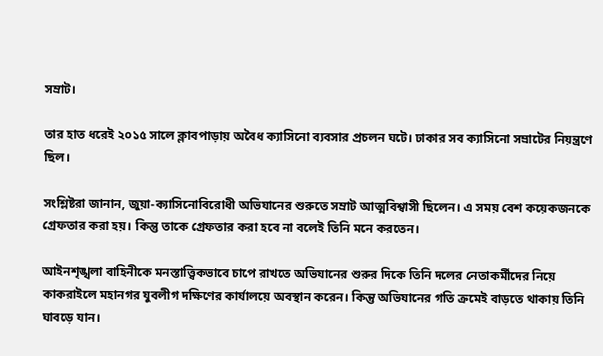সম্রাট।

তার হাত ধরেই ২০১৫ সালে ক্লাবপাড়ায় অবৈধ ক্যাসিনো ব্যবসার প্রচলন ঘটে। ঢাকার সব ক্যাসিনো সম্রাটের নিয়ন্ত্রণে ছিল।

সংশ্লিষ্টরা জানান, জুয়া-ক্যাসিনোবিরোধী অভিযানের শুরুতে সম্রাট আত্মবিশ্বাসী ছিলেন। এ সময় বেশ কয়েকজনকে গ্রেফতার করা হয়। কিন্তু তাকে গ্রেফতার করা হবে না বলেই তিনি মনে করতেন।

আইনশৃঙ্খলা বাহিনীকে মনস্তাত্ত্বিকভাবে চাপে রাখতে অভিযানের শুরুর দিকে তিনি দলের নেতাকর্মীদের নিয়ে কাকরাইলে মহানগর যুবলীগ দক্ষিণের কার্যালয়ে অবস্থান করেন। কিন্তু অভিযানের গতি ক্রমেই বাড়তে থাকায় তিনি ঘাবড়ে যান।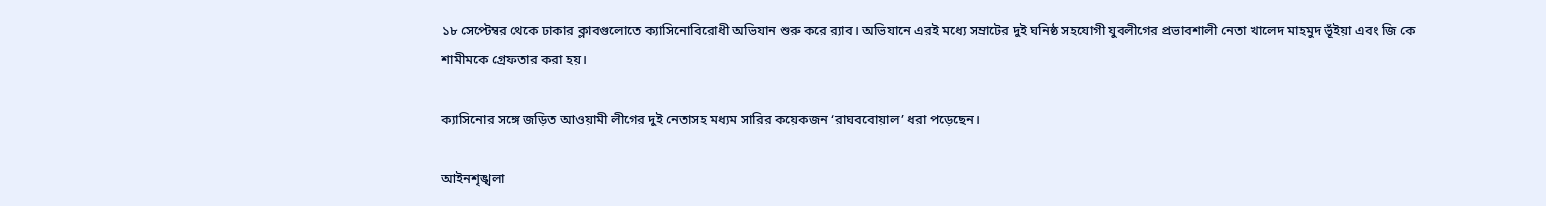১৮ সেপ্টেম্বর থেকে ঢাকার ক্লাবগুলোতে ক্যাসিনোবিরোধী অভিযান শুরু করে র‌্যাব। অভিযানে এরই মধ্যে সম্রাটের দুই ঘনিষ্ঠ সহযোগী যুবলীগের প্রভাবশালী নেতা খালেদ মাহমুদ ভূঁইয়া এবং জি কে শামীমকে গ্রেফতার করা হয়।

ক্যাসিনোর সঙ্গে জড়িত আওয়ামী লীগের দুই নেতাসহ মধ্যম সারির কয়েকজন ‘রাঘববোয়াল’ ধরা পড়েছেন।

আইনশৃঙ্খলা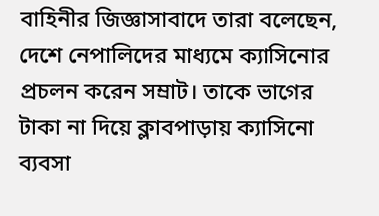বাহিনীর জিজ্ঞাসাবাদে তারা বলেছেন, দেশে নেপালিদের মাধ্যমে ক্যাসিনোর প্রচলন করেন সম্রাট। তাকে ভাগের টাকা না দিয়ে ক্লাবপাড়ায় ক্যাসিনো ব্যবসা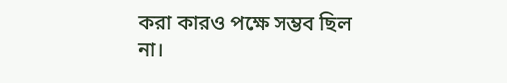করা কারও পক্ষে সম্ভব ছিল না।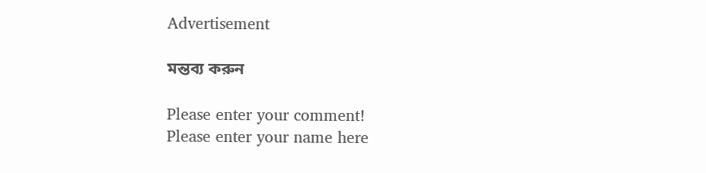Advertisement

মন্তব্য করুন

Please enter your comment!
Please enter your name here